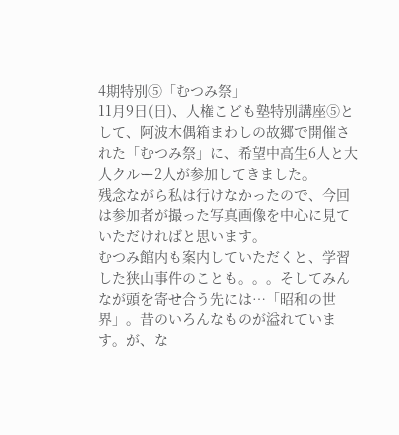4期特別⑤「むつみ祭」
11月9日(日)、人権こども塾特別講座⑤として、阿波木偶箱まわしの故郷で開催された「むつみ祭」に、希望中高生6人と大人クルー2人が参加してきました。
残念ながら私は行けなかったので、今回は参加者が撮った写真画像を中心に見ていただければと思います。
むつみ館内も案内していただくと、学習した狭山事件のことも。。。そしてみんなが頭を寄せ合う先には…「昭和の世界」。昔のいろんなものが溢れています。が、な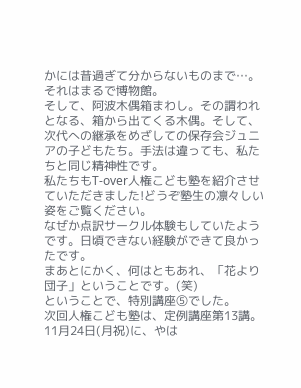かには昔過ぎて分からないものまで…。それはまるで博物館。
そして、阿波木偶箱まわし。その謂われとなる、箱から出てくる木偶。そして、次代への継承をめざしての保存会ジュニアの子どもたち。手法は違っても、私たちと同じ精神性です。
私たちもT-over人権こども塾を紹介させていただきました!どうぞ塾生の凛々しい姿をご覧ください。
なぜか点訳サークル体験もしていたようです。日頃できない経験ができて良かったです。
まあとにかく、何はともあれ、「花より団子」ということです。(笑)
ということで、特別講座⑤でした。
次回人権こども塾は、定例講座第13講。11月24日(月祝)に、やは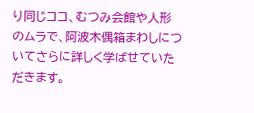り同じココ、むつみ会館や人形のムラで、阿波木偶箱まわしについてさらに詳しく学ばせていただきます。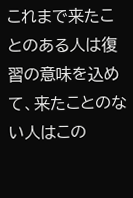これまで来たことのある人は復習の意味を込めて、来たことのない人はこの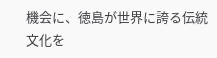機会に、徳島が世界に誇る伝統文化を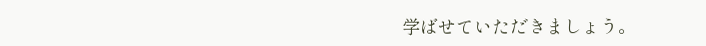学ばせていただきましょう。